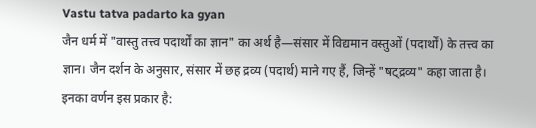Vastu tatva padarto ka gyan
जैन धर्म में "वास्तु तत्त्व पदार्थों का ज्ञान" का अर्थ है—संसार में विद्यमान वस्तुओं (पदार्थों) के तत्त्व का ज्ञान। जैन दर्शन के अनुसार, संसार में छह द्रव्य (पदार्थ) माने गए हैं, जिन्हें "षट्द्रव्य" कहा जाता है। इनका वर्णन इस प्रकार है: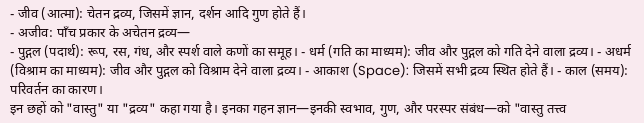- जीव (आत्मा): चेतन द्रव्य, जिसमें ज्ञान, दर्शन आदि गुण होते हैं।
- अजीव: पाँच प्रकार के अचेतन द्रव्य—
- पुद्गल (पदार्थ): रूप, रस, गंध, और स्पर्श वाले कणों का समूह। - धर्म (गति का माध्यम): जीव और पुद्गल को गति देने वाला द्रव्य। - अधर्म (विश्राम का माध्यम): जीव और पुद्गल को विश्राम देने वाला द्रव्य। - आकाश (Space): जिसमें सभी द्रव्य स्थित होते हैं। - काल (समय): परिवर्तन का कारण।
इन छहों को "वास्तु" या "द्रव्य" कहा गया है। इनका गहन ज्ञान—इनकी स्वभाव, गुण, और परस्पर संबंध—को "वास्तु तत्त्व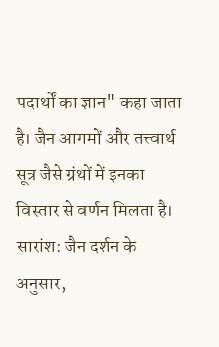पदार्थों का ज्ञान" कहा जाता है। जैन आगमों और तत्त्वार्थ सूत्र जैसे ग्रंथों में इनका विस्तार से वर्णन मिलता है।
सारांश: जैन दर्शन के अनुसार,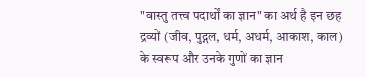"वास्तु तत्त्व पदार्थों का ज्ञान" का अर्थ है इन छह द्रव्यों (जीव, पुद्गल, धर्म, अधर्म, आकाश, काल) के स्वरूप और उनके गुणों का ज्ञान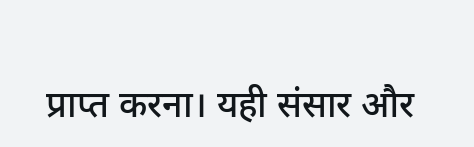प्राप्त करना। यही संसार और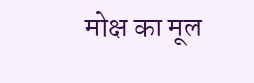मोक्ष का मूल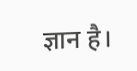ज्ञान है।